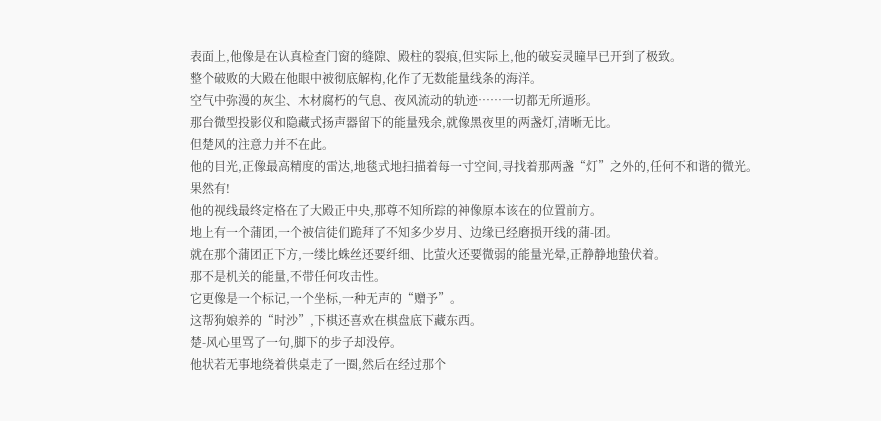表面上,他像是在认真检查门窗的缝隙、殿柱的裂痕,但实际上,他的破妄灵瞳早已开到了极致。
整个破败的大殿在他眼中被彻底解构,化作了无数能量线条的海洋。
空气中弥漫的灰尘、木材腐朽的气息、夜风流动的轨迹……一切都无所遁形。
那台微型投影仪和隐藏式扬声器留下的能量残余,就像黑夜里的两盏灯,清晰无比。
但楚风的注意力并不在此。
他的目光,正像最高精度的雷达,地毯式地扫描着每一寸空间,寻找着那两盏“灯”之外的,任何不和谐的微光。
果然有!
他的视线最终定格在了大殿正中央,那尊不知所踪的神像原本该在的位置前方。
地上有一个蒲团,一个被信徒们跪拜了不知多少岁月、边缘已经磨损开线的蒲-团。
就在那个蒲团正下方,一缕比蛛丝还要纤细、比萤火还要微弱的能量光晕,正静静地蛰伏着。
那不是机关的能量,不带任何攻击性。
它更像是一个标记,一个坐标,一种无声的“赠予”。
这帮狗娘养的“时沙”,下棋还喜欢在棋盘底下藏东西。
楚-风心里骂了一句,脚下的步子却没停。
他状若无事地绕着供桌走了一圈,然后在经过那个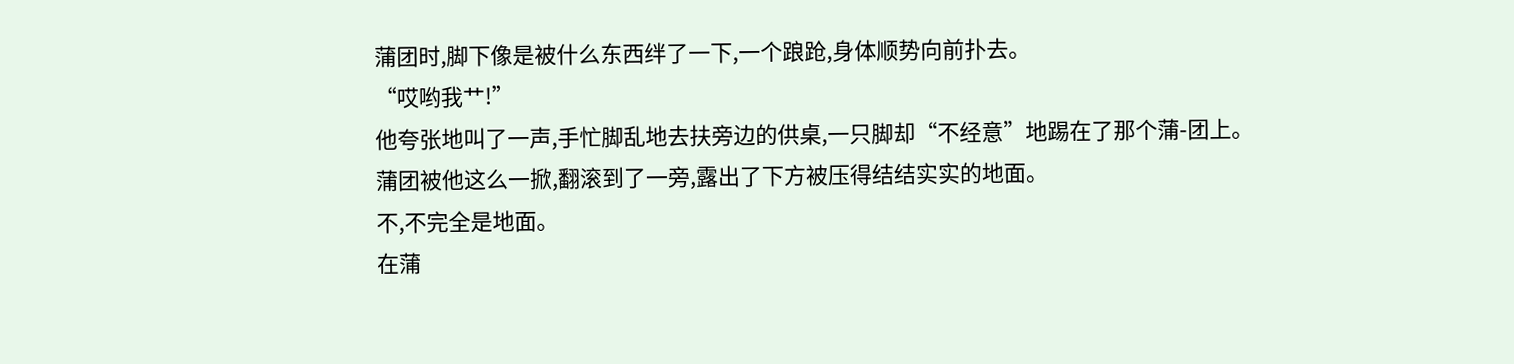蒲团时,脚下像是被什么东西绊了一下,一个踉跄,身体顺势向前扑去。
“哎哟我艹!”
他夸张地叫了一声,手忙脚乱地去扶旁边的供桌,一只脚却“不经意”地踢在了那个蒲-团上。
蒲团被他这么一掀,翻滚到了一旁,露出了下方被压得结结实实的地面。
不,不完全是地面。
在蒲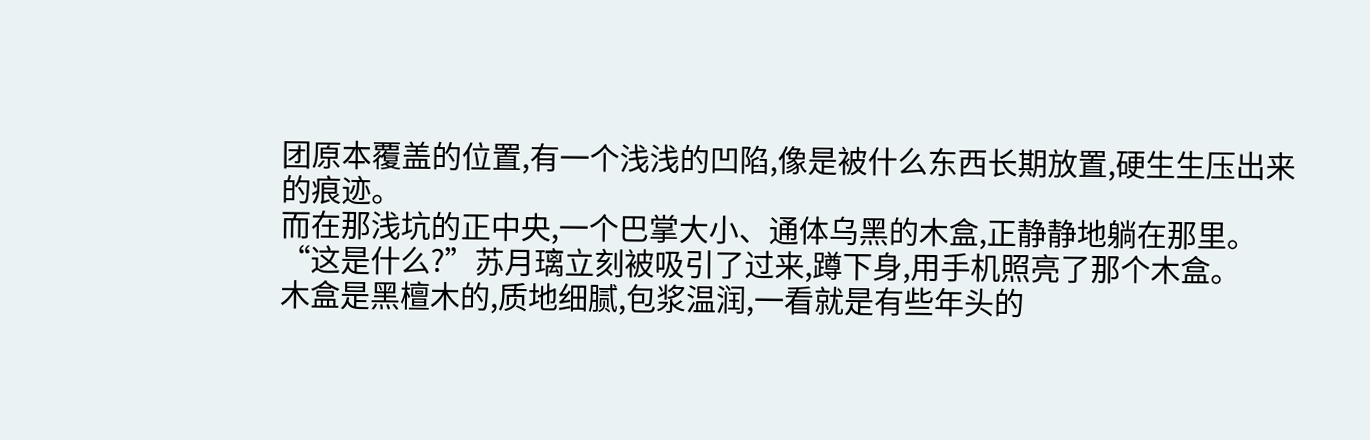团原本覆盖的位置,有一个浅浅的凹陷,像是被什么东西长期放置,硬生生压出来的痕迹。
而在那浅坑的正中央,一个巴掌大小、通体乌黑的木盒,正静静地躺在那里。
“这是什么?”苏月璃立刻被吸引了过来,蹲下身,用手机照亮了那个木盒。
木盒是黑檀木的,质地细腻,包浆温润,一看就是有些年头的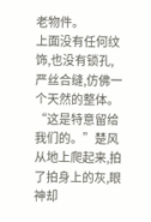老物件。
上面没有任何纹饰,也没有锁孔,严丝合缝,仿佛一个天然的整体。
“这是特意留给我们的。”楚风从地上爬起来,拍了拍身上的灰,眼神却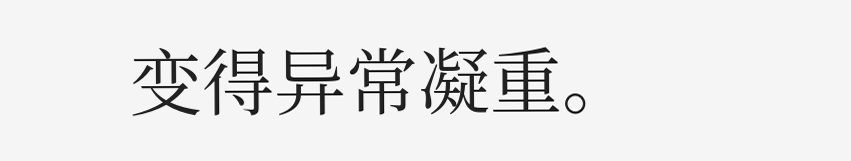变得异常凝重。